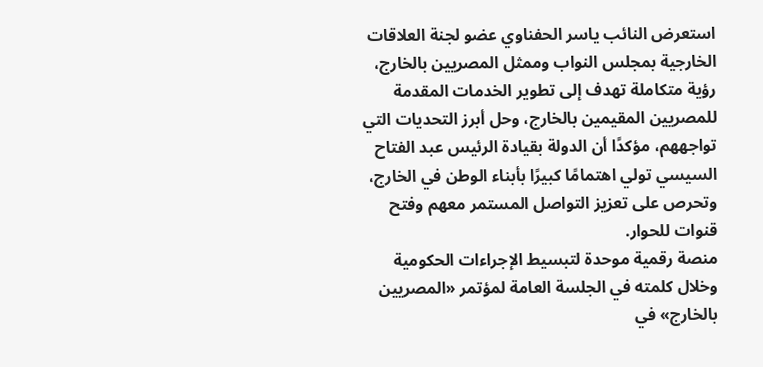استعرض النائب ياسر الحفناوي عضو لجنة العلاقات الخارجية بمجلس النواب وممثل المصريين بالخارج، رؤية متكاملة تهدف إلى تطوير الخدمات المقدمة للمصريين المقيمين بالخارج، وحل أبرز التحديات التي تواجههم، مؤكدًا أن الدولة بقيادة الرئيس عبد الفتاح السيسي تولي اهتمامًا كبيرًا بأبناء الوطن في الخارج، وتحرص على تعزيز التواصل المستمر معهم وفتح قنوات للحوار.
منصة رقمية موحدة لتبسيط الإجراءات الحكومية
وخلال كلمته في الجلسة العامة لمؤتمر «المصريين بالخارج» في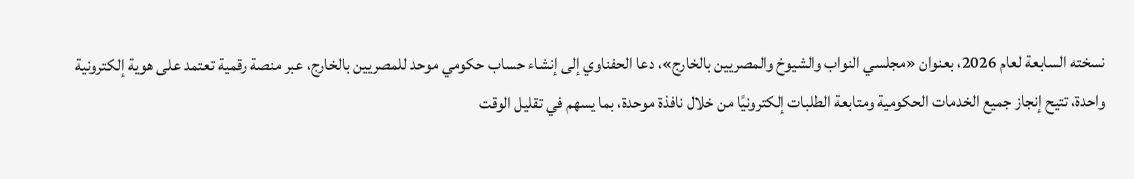نسخته السابعة لعام 2026، بعنوان «مجلسي النواب والشيوخ والمصريين بالخارج»، دعا الحفناوي إلى إنشاء حساب حكومي موحد للمصريين بالخارج، عبر منصة رقمية تعتمد على هوية إلكترونية واحدة، تتيح إنجاز جميع الخدمات الحكومية ومتابعة الطلبات إلكترونيًا من خلال نافذة موحدة، بما يسهم في تقليل الوقت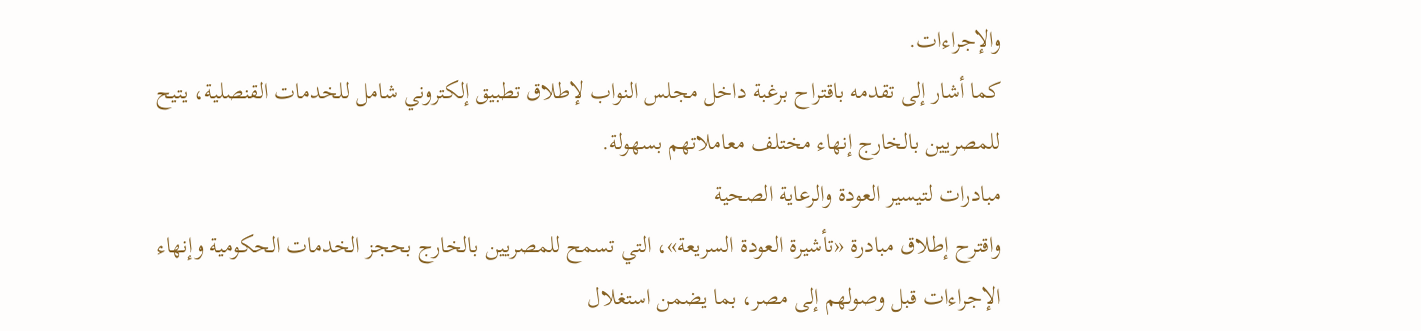والإجراءات.
كما أشار إلى تقدمه باقتراح برغبة داخل مجلس النواب لإطلاق تطبيق إلكتروني شامل للخدمات القنصلية، يتيح للمصريين بالخارج إنهاء مختلف معاملاتهم بسهولة.
مبادرات لتيسير العودة والرعاية الصحية
واقترح إطلاق مبادرة «تأشيرة العودة السريعة»، التي تسمح للمصريين بالخارج بحجز الخدمات الحكومية وإنهاء الإجراءات قبل وصولهم إلى مصر، بما يضمن استغلال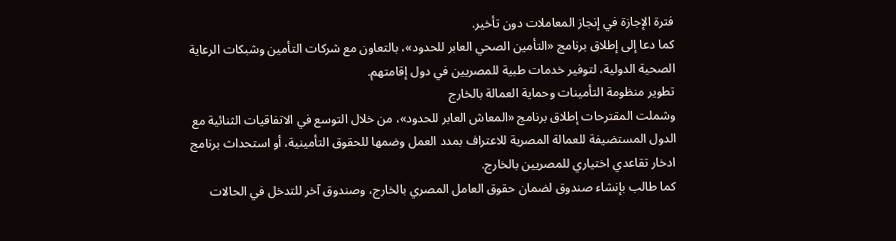فترة الإجازة في إنجاز المعاملات دون تأخير.
كما دعا إلى إطلاق برنامج «التأمين الصحي العابر للحدود»، بالتعاون مع شركات التأمين وشبكات الرعاية الصحية الدولية، لتوفير خدمات طبية للمصريين في دول إقامتهم.
تطوير منظومة التأمينات وحماية العمالة بالخارج
وشملت المقترحات إطلاق برنامج «المعاش العابر للحدود»، من خلال التوسع في الاتفاقيات الثنائية مع الدول المستضيفة للعمالة المصرية للاعتراف بمدد العمل وضمها للحقوق التأمينية، أو استحداث برنامج ادخار تقاعدي اختياري للمصريين بالخارج.
كما طالب بإنشاء صندوق لضمان حقوق العامل المصري بالخارج، وصندوق آخر للتدخل في الحالات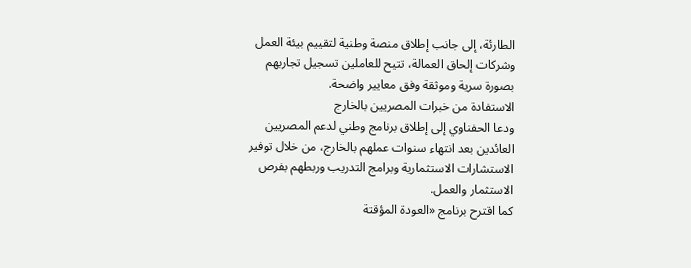الطارئة، إلى جانب إطلاق منصة وطنية لتقييم بيئة العمل وشركات إلحاق العمالة، تتيح للعاملين تسجيل تجاربهم بصورة سرية وموثقة وفق معايير واضحة.
الاستفادة من خبرات المصريين بالخارج
ودعا الحفناوي إلى إطلاق برنامج وطني لدعم المصريين العائدين بعد انتهاء سنوات عملهم بالخارج، من خلال توفير الاستشارات الاستثمارية وبرامج التدريب وربطهم بفرص الاستثمار والعمل.
كما اقترح برنامج «العودة المؤقتة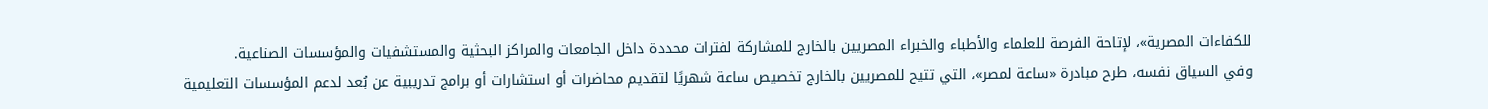للكفاءات المصرية»، لإتاحة الفرصة للعلماء والأطباء والخبراء المصريين بالخارج للمشاركة لفترات محددة داخل الجامعات والمراكز البحثية والمستشفيات والمؤسسات الصناعية.
وفي السياق نفسه، طرح مبادرة «ساعة لمصر»، التي تتيح للمصريين بالخارج تخصيص ساعة شهريًا لتقديم محاضرات أو استشارات أو برامج تدريبية عن بُعد لدعم المؤسسات التعليمية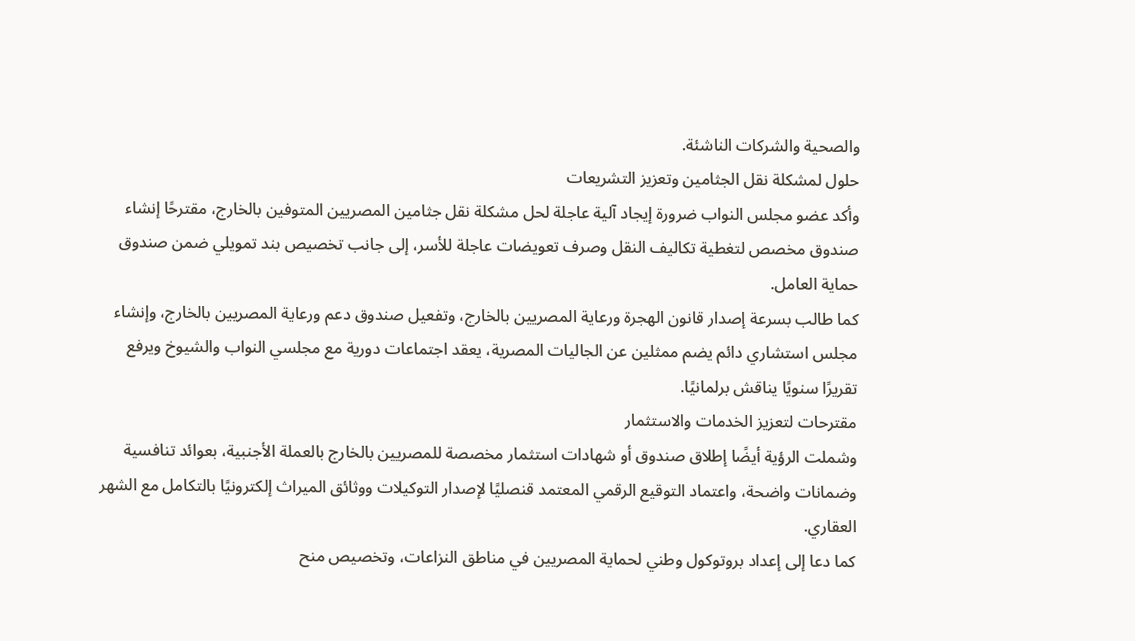والصحية والشركات الناشئة.
حلول لمشكلة نقل الجثامين وتعزيز التشريعات
وأكد عضو مجلس النواب ضرورة إيجاد آلية عاجلة لحل مشكلة نقل جثامين المصريين المتوفين بالخارج، مقترحًا إنشاء صندوق مخصص لتغطية تكاليف النقل وصرف تعويضات عاجلة للأسر، إلى جانب تخصيص بند تمويلي ضمن صندوق حماية العامل.
كما طالب بسرعة إصدار قانون الهجرة ورعاية المصريين بالخارج، وتفعيل صندوق دعم ورعاية المصريين بالخارج، وإنشاء مجلس استشاري دائم يضم ممثلين عن الجاليات المصرية، يعقد اجتماعات دورية مع مجلسي النواب والشيوخ ويرفع تقريرًا سنويًا يناقش برلمانيًا.
مقترحات لتعزيز الخدمات والاستثمار
وشملت الرؤية أيضًا إطلاق صندوق أو شهادات استثمار مخصصة للمصريين بالخارج بالعملة الأجنبية، بعوائد تنافسية وضمانات واضحة، واعتماد التوقيع الرقمي المعتمد قنصليًا لإصدار التوكيلات ووثائق الميراث إلكترونيًا بالتكامل مع الشهر العقاري.
كما دعا إلى إعداد بروتوكول وطني لحماية المصريين في مناطق النزاعات، وتخصيص منح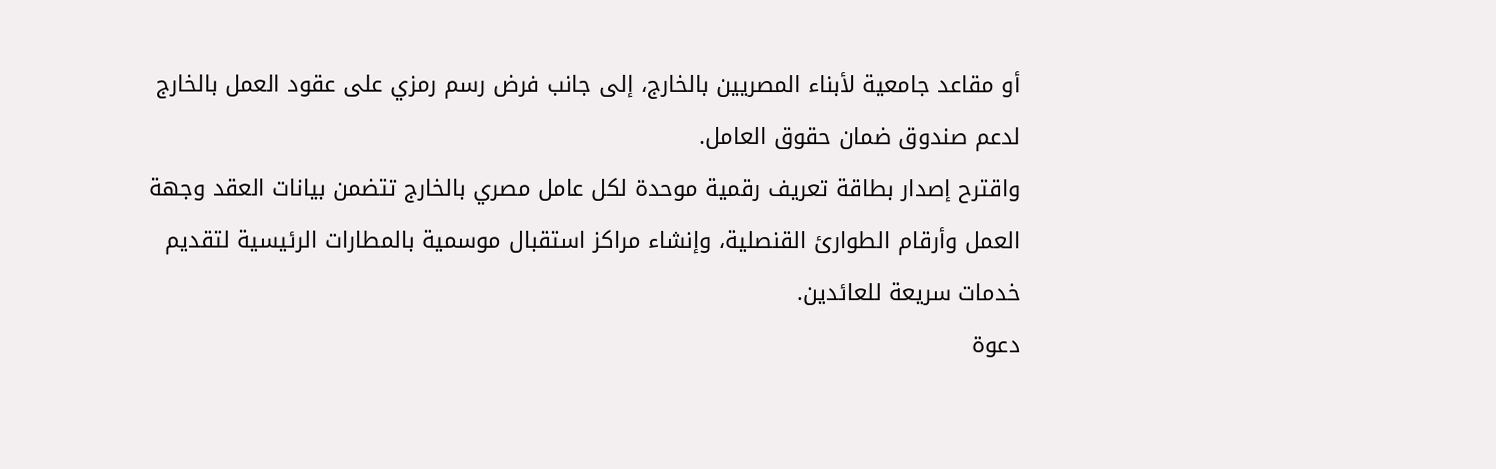أو مقاعد جامعية لأبناء المصريين بالخارج، إلى جانب فرض رسم رمزي على عقود العمل بالخارج لدعم صندوق ضمان حقوق العامل.
واقترح إصدار بطاقة تعريف رقمية موحدة لكل عامل مصري بالخارج تتضمن بيانات العقد وجهة العمل وأرقام الطوارئ القنصلية، وإنشاء مراكز استقبال موسمية بالمطارات الرئيسية لتقديم خدمات سريعة للعائدين.
دعوة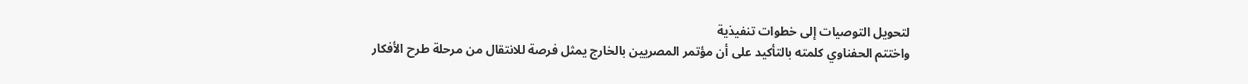لتحويل التوصيات إلى خطوات تنفيذية
واختتم الحفناوي كلمته بالتأكيد على أن مؤتمر المصريين بالخارج يمثل فرصة للانتقال من مرحلة طرح الأفكار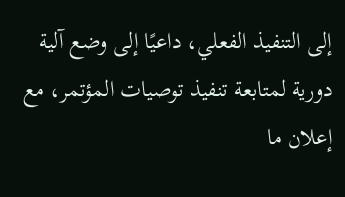إلى التنفيذ الفعلي، داعيًا إلى وضع آلية دورية لمتابعة تنفيذ توصيات المؤتمر، مع إعلان ما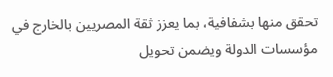تحقق منها بشفافية، بما يعزز ثقة المصريين بالخارج في مؤسسات الدولة ويضمن تحويل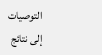التوصيات إلى نتائج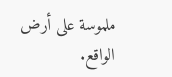ملموسة على أرض الواقع.